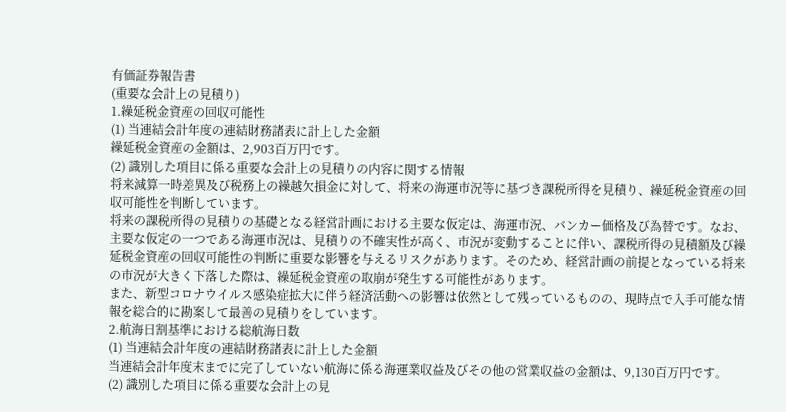有価証券報告書
(重要な会計上の見積り)
1.繰延税金資産の回収可能性
(1) 当連結会計年度の連結財務諸表に計上した金額
繰延税金資産の金額は、2,903百万円です。
(2) 識別した項目に係る重要な会計上の見積りの内容に関する情報
将来減算一時差異及び税務上の繰越欠損金に対して、将来の海運市況等に基づき課税所得を見積り、繰延税金資産の回収可能性を判断しています。
将来の課税所得の見積りの基礎となる経営計画における主要な仮定は、海運市況、バンカー価格及び為替です。なお、主要な仮定の一つである海運市況は、見積りの不確実性が高く、市況が変動することに伴い、課税所得の見積額及び繰延税金資産の回収可能性の判断に重要な影響を与えるリスクがあります。そのため、経営計画の前提となっている将来の市況が大きく下落した際は、繰延税金資産の取崩が発生する可能性があります。
また、新型コロナウイルス感染症拡大に伴う経済活動への影響は依然として残っているものの、現時点で入手可能な情報を総合的に勘案して最善の見積りをしています。
2.航海日割基準における総航海日数
(1) 当連結会計年度の連結財務諸表に計上した金額
当連結会計年度末までに完了していない航海に係る海運業収益及びその他の営業収益の金額は、9,130百万円です。
(2) 識別した項目に係る重要な会計上の見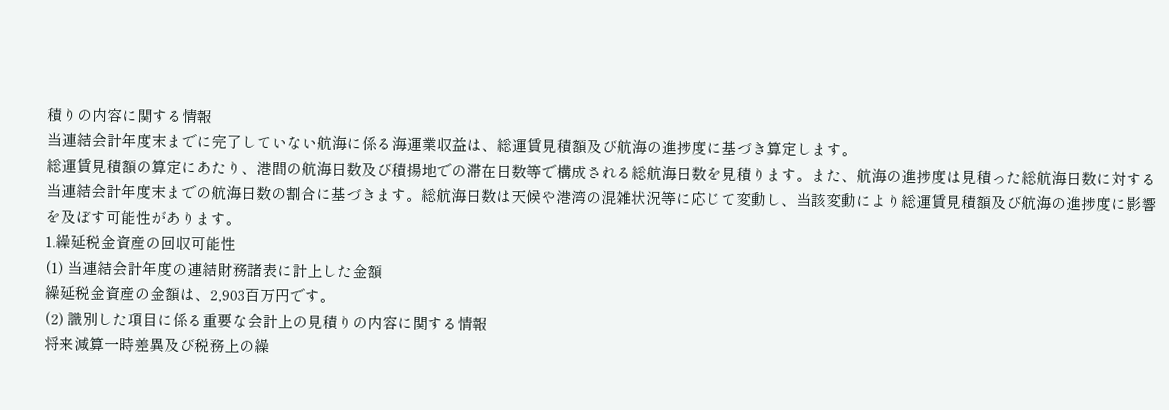積りの内容に関する情報
当連結会計年度末までに完了していない航海に係る海運業収益は、総運賃見積額及び航海の進捗度に基づき算定します。
総運賃見積額の算定にあたり、港間の航海日数及び積揚地での滞在日数等で構成される総航海日数を見積ります。また、航海の進捗度は見積った総航海日数に対する当連結会計年度末までの航海日数の割合に基づきます。総航海日数は天候や港湾の混雑状況等に応じて変動し、当該変動により総運賃見積額及び航海の進捗度に影響を及ぼす可能性があります。
1.繰延税金資産の回収可能性
(1) 当連結会計年度の連結財務諸表に計上した金額
繰延税金資産の金額は、2,903百万円です。
(2) 識別した項目に係る重要な会計上の見積りの内容に関する情報
将来減算一時差異及び税務上の繰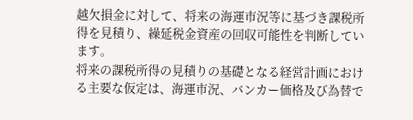越欠損金に対して、将来の海運市況等に基づき課税所得を見積り、繰延税金資産の回収可能性を判断しています。
将来の課税所得の見積りの基礎となる経営計画における主要な仮定は、海運市況、バンカー価格及び為替で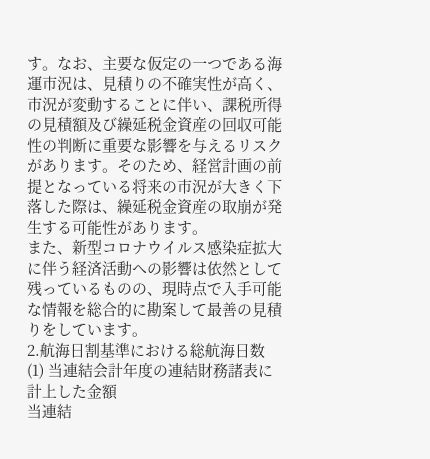す。なお、主要な仮定の一つである海運市況は、見積りの不確実性が高く、市況が変動することに伴い、課税所得の見積額及び繰延税金資産の回収可能性の判断に重要な影響を与えるリスクがあります。そのため、経営計画の前提となっている将来の市況が大きく下落した際は、繰延税金資産の取崩が発生する可能性があります。
また、新型コロナウイルス感染症拡大に伴う経済活動への影響は依然として残っているものの、現時点で入手可能な情報を総合的に勘案して最善の見積りをしています。
2.航海日割基準における総航海日数
(1) 当連結会計年度の連結財務諸表に計上した金額
当連結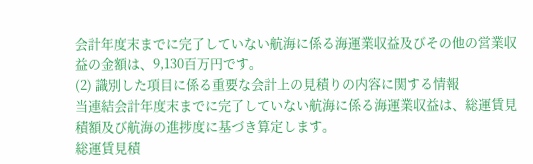会計年度末までに完了していない航海に係る海運業収益及びその他の営業収益の金額は、9,130百万円です。
(2) 識別した項目に係る重要な会計上の見積りの内容に関する情報
当連結会計年度末までに完了していない航海に係る海運業収益は、総運賃見積額及び航海の進捗度に基づき算定します。
総運賃見積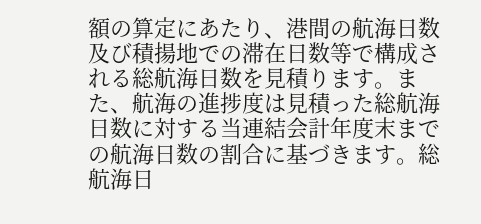額の算定にあたり、港間の航海日数及び積揚地での滞在日数等で構成される総航海日数を見積ります。また、航海の進捗度は見積った総航海日数に対する当連結会計年度末までの航海日数の割合に基づきます。総航海日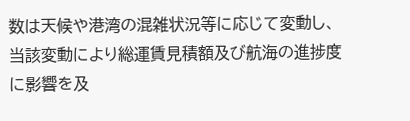数は天候や港湾の混雑状況等に応じて変動し、当該変動により総運賃見積額及び航海の進捗度に影響を及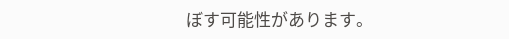ぼす可能性があります。